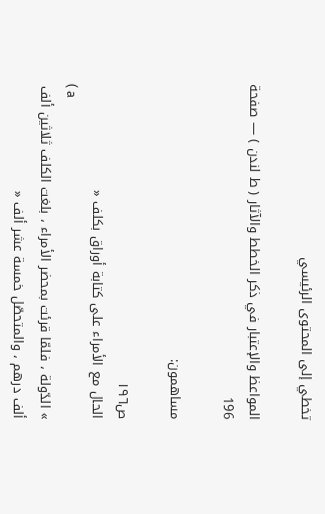تخطي إلى المحتوى الرئيسي

المواعظ والإعتبار في ذكر الخطط والآثار ( ط لندن ) — صفحة 196

مساهمون:

ص١٩٦
الحال مع الأمراء على كتابة أوراق بكلف «
( a
» الدّولة ، فلمّا قرئت بمحضر الأمراء ، بلغت الكلف ثلاثين ألف ألف درهم ، والمتحصّل خمسة عشر ألف «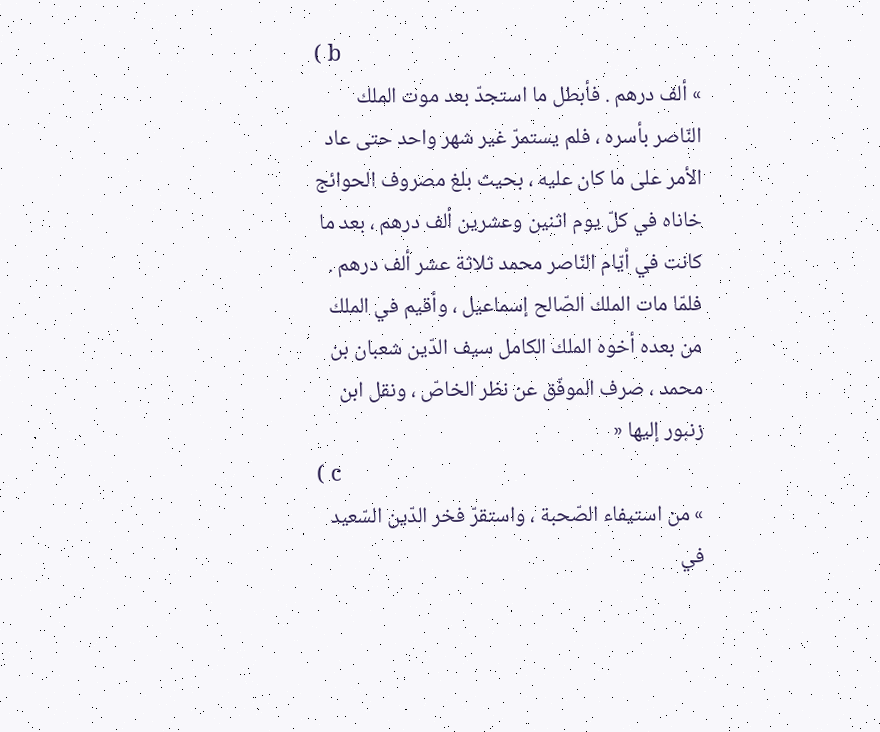( b
» ألف درهم . فأبطل ما استجدّ بعد موت الملك النّاصر بأسره ، فلم يستمرّ غير شهر واحد حتى عاد الأمر على ما كان عليه ، بحيث بلغ مصروف الحوائج خاناه في كلّ يوم اثنين وعشرين ألف درهم ، بعد ما كانت في أيّام النّاصر محمد ثلاثة عشر ألف درهم . فلمّا مات الملك الصّالح إسماعيل ، وأقيم في الملك من بعده أخوه الملك الكامل سيف الدّين شعبان بن محمد ، صرف الموفّق عن نظر الخاصّ ، ونقل ابن زنبور إليها «
( c
» من استيفاء الصّحبة ، واستقرّ فخر الدّين السّعيد في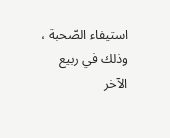استيفاء الصّحبة ، وذلك في ربيع الآخر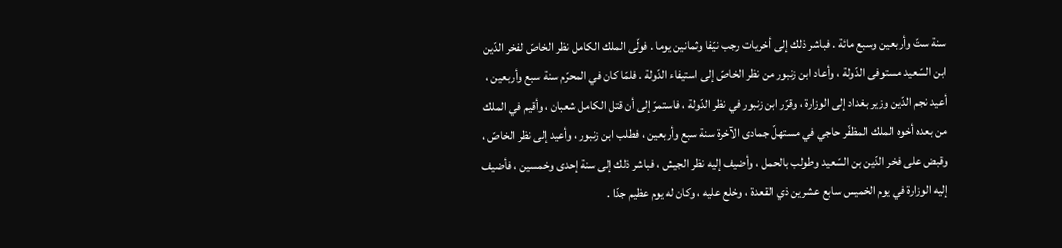سنة ستّ وأربعين وسبع مائة . فباشر ذلك إلى أخريات رجب نيّفا وثمانين يوما . فولّى الملك الكامل نظر الخاصّ لفخر الدّين ابن السّعيد مستوفى الدّولة ، وأعاد ابن زنبور من نظر الخاصّ إلى استيفاء الدّولة . فلمّا كان في المحرّم سنة سبع وأربعين ، أعيد نجم الدّين وزير بغداد إلى الوزارة ، وقرّر ابن زنبور في نظر الدّولة ، فاستمرّ إلى أن قتل الكامل شعبان ، وأقيم في الملك من بعده أخوه الملك المظفّر حاجي في مستهلّ جمادى الآخرة سنة سبع وأربعين ، فطلب ابن زنبور ، وأعيد إلى نظر الخاصّ ، وقبض على فخر الدّين بن السّعيد وطولب بالحمل ، وأضيف إليه نظر الجيش ، فباشر ذلك إلى سنة إحدى وخمسين ، فأضيف إليه الوزارة في يوم الخميس سابع عشرين ذي القعدة ، وخلع عليه ، وكان له يوم عظيم جدّا .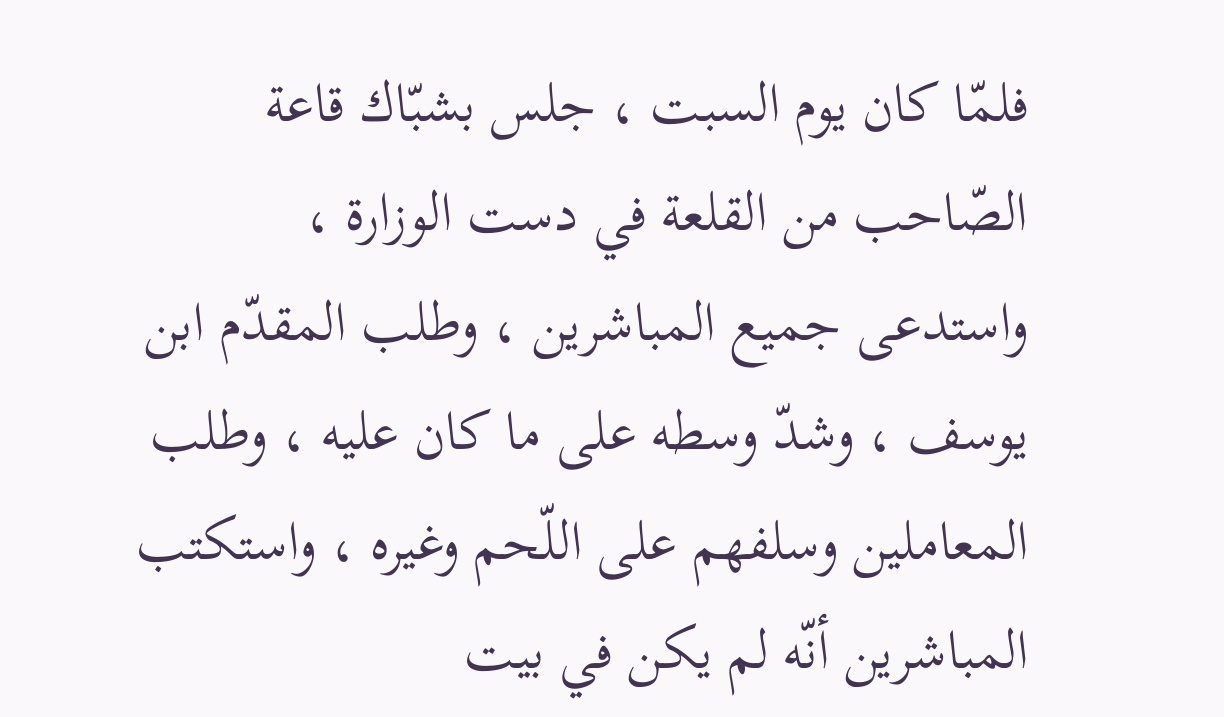فلمّا كان يوم السبت ، جلس بشبّاك قاعة الصّاحب من القلعة في دست الوزارة ، واستدعى جميع المباشرين ، وطلب المقدّم ابن يوسف ، وشدّ وسطه على ما كان عليه ، وطلب المعاملين وسلفهم على اللّحم وغيره ، واستكتب المباشرين أنّه لم يكن في بيت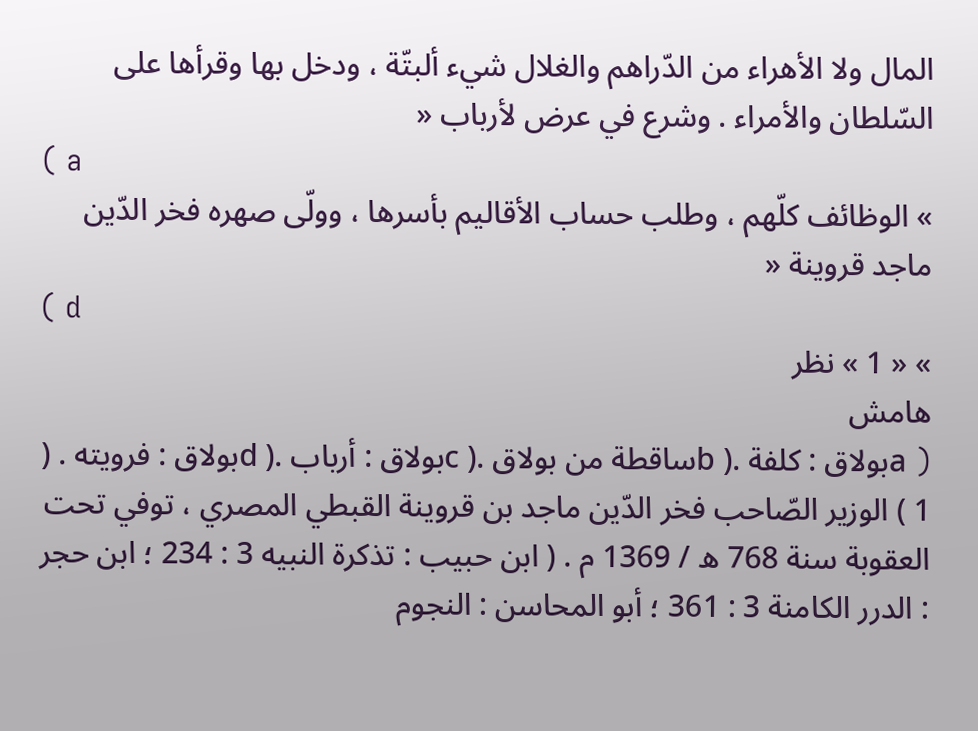المال ولا الأهراء من الدّراهم والغلال شيء ألبتّة ، ودخل بها وقرأها على السّلطان والأمراء . وشرع في عرض لأرباب «
( a
» الوظائف كلّهم ، وطلب حساب الأقاليم بأسرها ، وولّى صهره فخر الدّين ماجد قروينة «
( d
» « 1 » نظر
هامش
( aبولاق : كلفة .( bساقطة من بولاق .( cبولاق : أرباب .( dبولاق : فرويته . ( 1 ) الوزير الصّاحب فخر الدّين ماجد بن قروينة القبطي المصري ، توفي تحت العقوبة سنة 768 ه / 1369 م . ( ابن حبيب : تذكرة النبيه 3 : 234 ؛ ابن حجر : الدرر الكامنة 3 : 361 ؛ أبو المحاسن : النجوم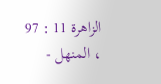الزاهرة 11 : 97 ، المنهل -